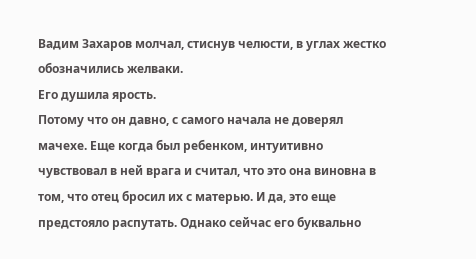Вадим Захаров молчал, стиснув челюсти, в углах жестко обозначились желваки.
Его душила ярость.
Потому что он давно, с самого начала не доверял мачехе. Еще когда был ребенком, интуитивно чувствовал в ней врага и считал, что это она виновна в том, что отец бросил их с матерью. И да, это еще предстояло распутать. Однако сейчас его буквально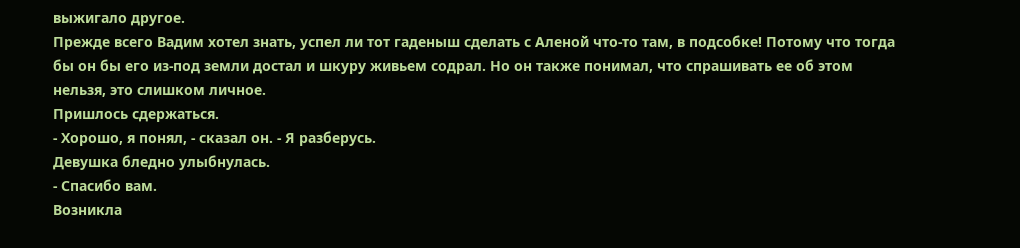выжигало другое.
Прежде всего Вадим хотел знать, успел ли тот гаденыш сделать с Аленой что-то там, в подсобке! Потому что тогда бы он бы его из-под земли достал и шкуру живьем содрал. Но он также понимал, что спрашивать ее об этом нельзя, это слишком личное.
Пришлось сдержаться.
- Хорошо, я понял, - сказал он. - Я разберусь.
Девушка бледно улыбнулась.
- Спасибо вам.
Возникла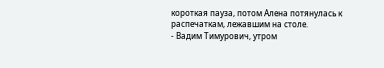короткая пауза, потом Алена потянулась к распечаткам, лежавшим на столе.
- Вадим Тимурович, утром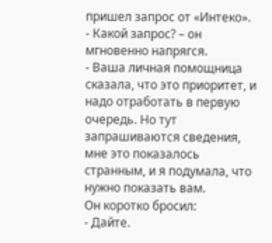пришел запрос от «Интеко».
- Какой запрос? – он мгновенно напрягся.
- Ваша личная помощница сказала, что это приоритет, и надо отработать в первую очередь. Но тут запрашиваются сведения, мне это показалось странным, и я подумала, что нужно показать вам.
Он коротко бросил:
- Дайте.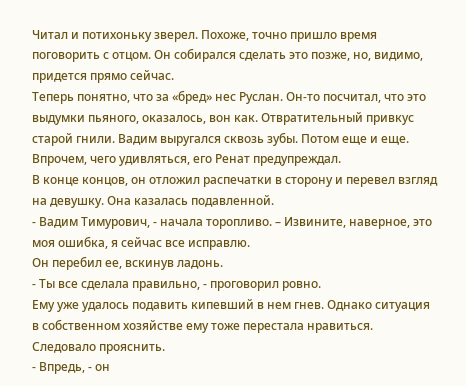Читал и потихоньку зверел. Похоже, точно пришло время поговорить с отцом. Он собирался сделать это позже, но, видимо, придется прямо сейчас.
Теперь понятно, что за «бред» нес Руслан. Он-то посчитал, что это выдумки пьяного, оказалось, вон как. Отвратительный привкус старой гнили. Вадим выругался сквозь зубы. Потом еще и еще. Впрочем, чего удивляться, его Ренат предупреждал.
В конце концов, он отложил распечатки в сторону и перевел взгляд на девушку. Она казалась подавленной.
- Вадим Тимурович, - начала торопливо. – Извините, наверное, это моя ошибка, я сейчас все исправлю.
Он перебил ее, вскинув ладонь.
- Ты все сделала правильно, - проговорил ровно.
Ему уже удалось подавить кипевший в нем гнев. Однако ситуация в собственном хозяйстве ему тоже перестала нравиться. Следовало прояснить.
- Впредь, - он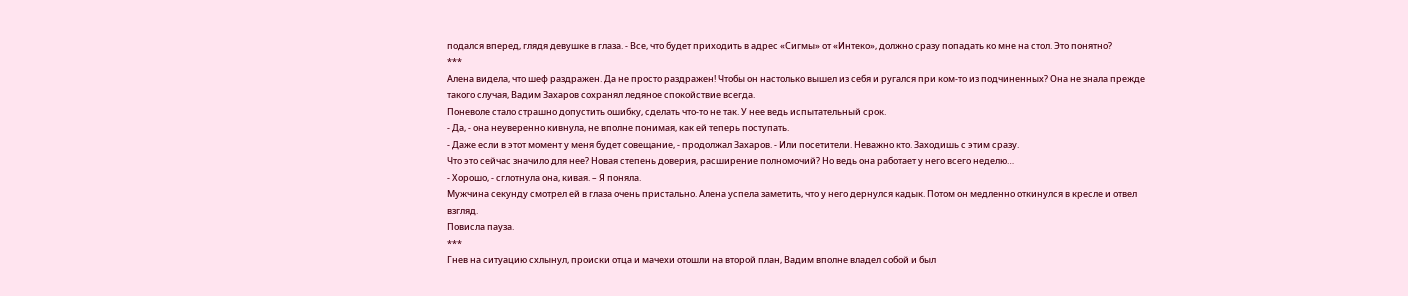подался вперед, глядя девушке в глаза. - Все, что будет приходить в адрес «Сигмы» от «Интеко», должно сразу попадать ко мне на стол. Это понятно?
***
Алена видела, что шеф раздражен. Да не просто раздражен! Чтобы он настолько вышел из себя и ругался при ком-то из подчиненных? Она не знала прежде такого случая, Вадим Захаров сохранял ледяное спокойствие всегда.
Поневоле стало страшно допустить ошибку, сделать что-то не так. У нее ведь испытательный срок.
- Да, - она неуверенно кивнула, не вполне понимая, как ей теперь поступать.
- Даже если в этот момент у меня будет совещание, - продолжал Захаров. - Или посетители. Неважно кто. Заходишь с этим сразу.
Что это сейчас значило для нее? Новая степень доверия, расширение полномочий? Но ведь она работает у него всего неделю…
- Хорошо, - сглотнула она, кивая. – Я поняла.
Мужчина секунду смотрел ей в глаза очень пристально. Алена успела заметить, что у него дернулся кадык. Потом он медленно откинулся в кресле и отвел взгляд.
Повисла пауза.
***
Гнев на ситуацию схлынул, происки отца и мачехи отошли на второй план, Вадим вполне владел собой и был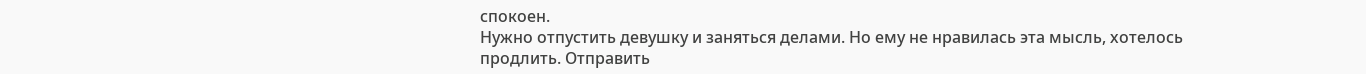спокоен.
Нужно отпустить девушку и заняться делами. Но ему не нравилась эта мысль, хотелось продлить. Отправить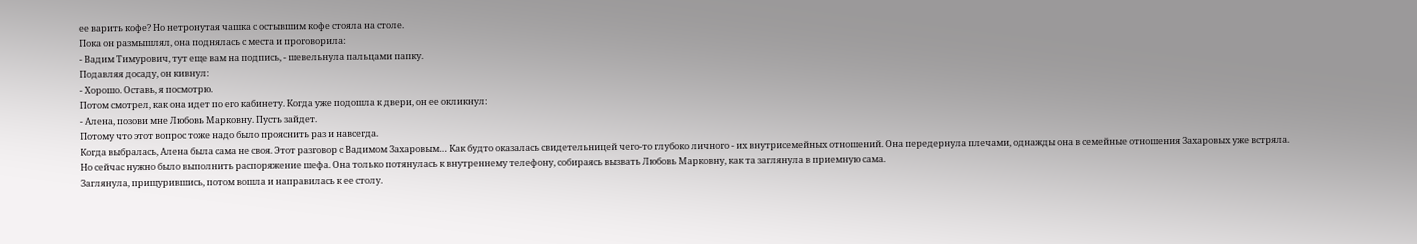ее варить кофе? Но нетронутая чашка с остывшим кофе стояла на столе.
Пока он размышлял, она поднялась с места и проговорила:
- Вадим Тимурович, тут еще вам на подпись, - шевельнула пальцами папку.
Подавляя досаду, он кивнул:
- Хорошо. Оставь, я посмотрю.
Потом смотрел, как она идет по его кабинету. Когда уже подошла к двери, он ее окликнул:
- Алена, позови мне Любовь Марковну. Пусть зайдет.
Потому что этот вопрос тоже надо было прояснить раз и навсегда.
Когда выбралась, Алена была сама не своя. Этот разговор с Вадимом Захаровым… Как будто оказалась свидетельницей чего-то глубоко личного - их внутрисемейных отношений. Она передернула плечами, однажды она в семейные отношения Захаровых уже встряла.
Но сейчас нужно было выполнить распоряжение шефа. Она только потянулась к внутреннему телефону, собираясь вызвать Любовь Марковну, как та заглянула в приемную сама.
Заглянула, прищурившись, потом вошла и направилась к ее столу.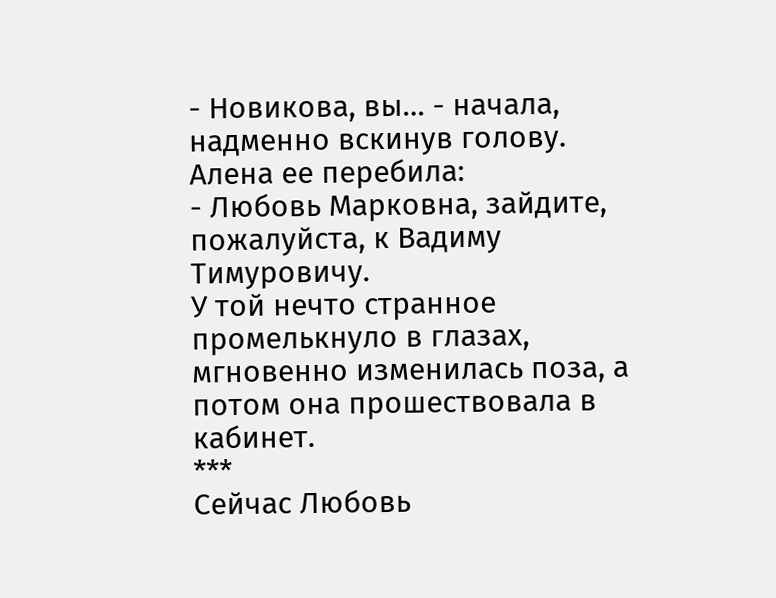- Новикова, вы… - начала, надменно вскинув голову.
Алена ее перебила:
- Любовь Марковна, зайдите, пожалуйста, к Вадиму Тимуровичу.
У той нечто странное промелькнуло в глазах, мгновенно изменилась поза, а потом она прошествовала в кабинет.
***
Сейчас Любовь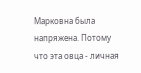Марковна была напряжена. Потому что эта овца - личная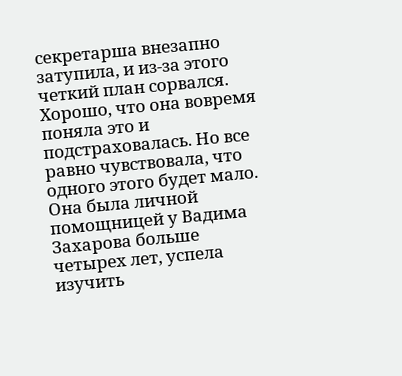секретарша внезапно затупила, и из-за этого четкий план сорвался. Хорошо, что она вовремя поняла это и подстраховалась. Но все равно чувствовала, что одного этого будет мало. Она была личной помощницей у Вадима Захарова больше четырех лет, успела изучить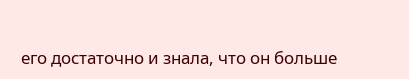его достаточно и знала, что он больше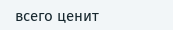всего ценит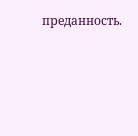преданность.